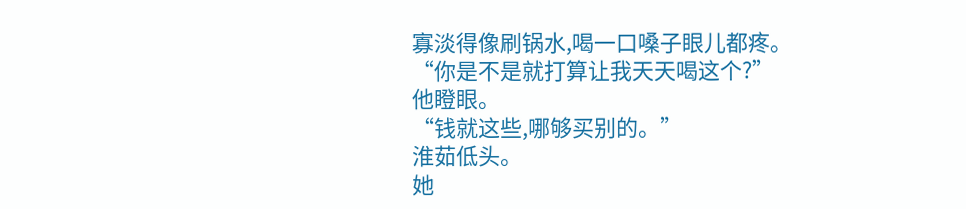寡淡得像刷锅水,喝一口嗓子眼儿都疼。
“你是不是就打算让我天天喝这个?”
他瞪眼。
“钱就这些,哪够买别的。”
淮茹低头。
她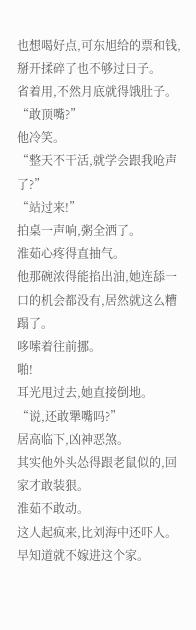也想喝好点,可东旭给的票和钱,掰开揉碎了也不够过日子。
省着用,不然月底就得饿肚子。
“敢顶嘴?”
他冷笑。
“整天不干活,就学会跟我呛声了?”
“站过来!”
拍桌一声响,粥全洒了。
淮茹心疼得直抽气。
他那碗浓得能掐出油,她连舔一口的机会都没有,居然就这么糟蹋了。
哆嗦着往前挪。
啪!
耳光甩过去,她直接倒地。
“说,还敢犟嘴吗?”
居高临下,凶神恶煞。
其实他外头怂得跟老鼠似的,回家才敢装狠。
淮茹不敢动。
这人起疯来,比刘海中还吓人。
早知道就不嫁进这个家。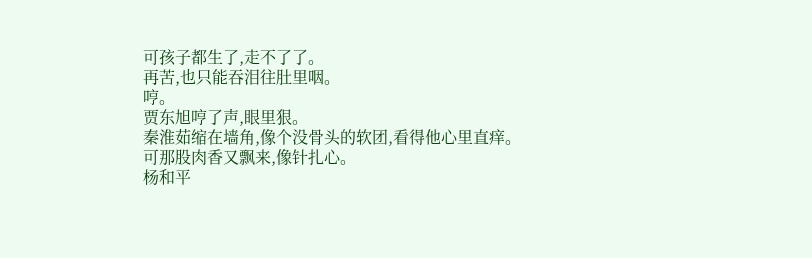可孩子都生了,走不了了。
再苦,也只能吞泪往肚里咽。
哼。
贾东旭哼了声,眼里狠。
秦淮茹缩在墙角,像个没骨头的软团,看得他心里直痒。
可那股肉香又飘来,像针扎心。
杨和平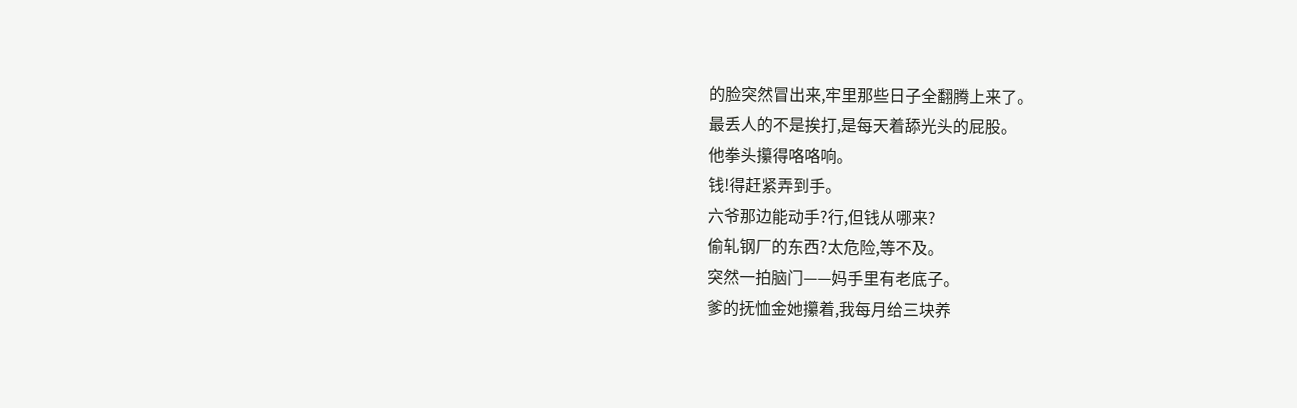的脸突然冒出来,牢里那些日子全翻腾上来了。
最丢人的不是挨打,是每天着舔光头的屁股。
他拳头攥得咯咯响。
钱!得赶紧弄到手。
六爷那边能动手?行,但钱从哪来?
偷轧钢厂的东西?太危险,等不及。
突然一拍脑门——妈手里有老底子。
爹的抚恤金她攥着,我每月给三块养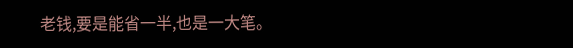老钱,要是能省一半,也是一大笔。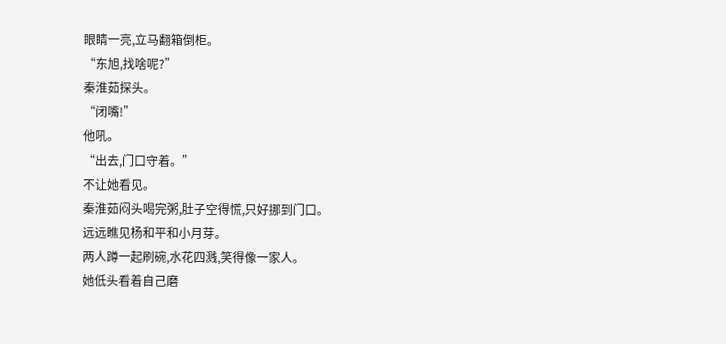眼睛一亮,立马翻箱倒柜。
“东旭,找啥呢?”
秦淮茹探头。
“闭嘴!”
他吼。
“出去,门口守着。”
不让她看见。
秦淮茹闷头喝完粥,肚子空得慌,只好挪到门口。
远远瞧见杨和平和小月芽。
两人蹲一起刷碗,水花四溅,笑得像一家人。
她低头看着自己磨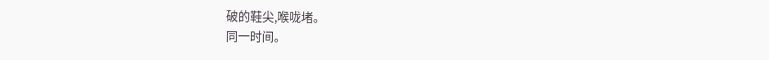破的鞋尖,喉咙堵。
同一时间。